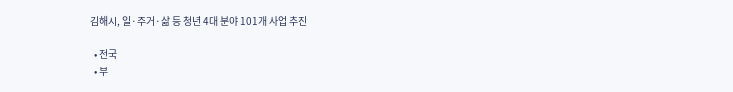김해시, 일·주거·삶 등 청년 4대 분야 101개 사업 추진

  • 전국
  • 부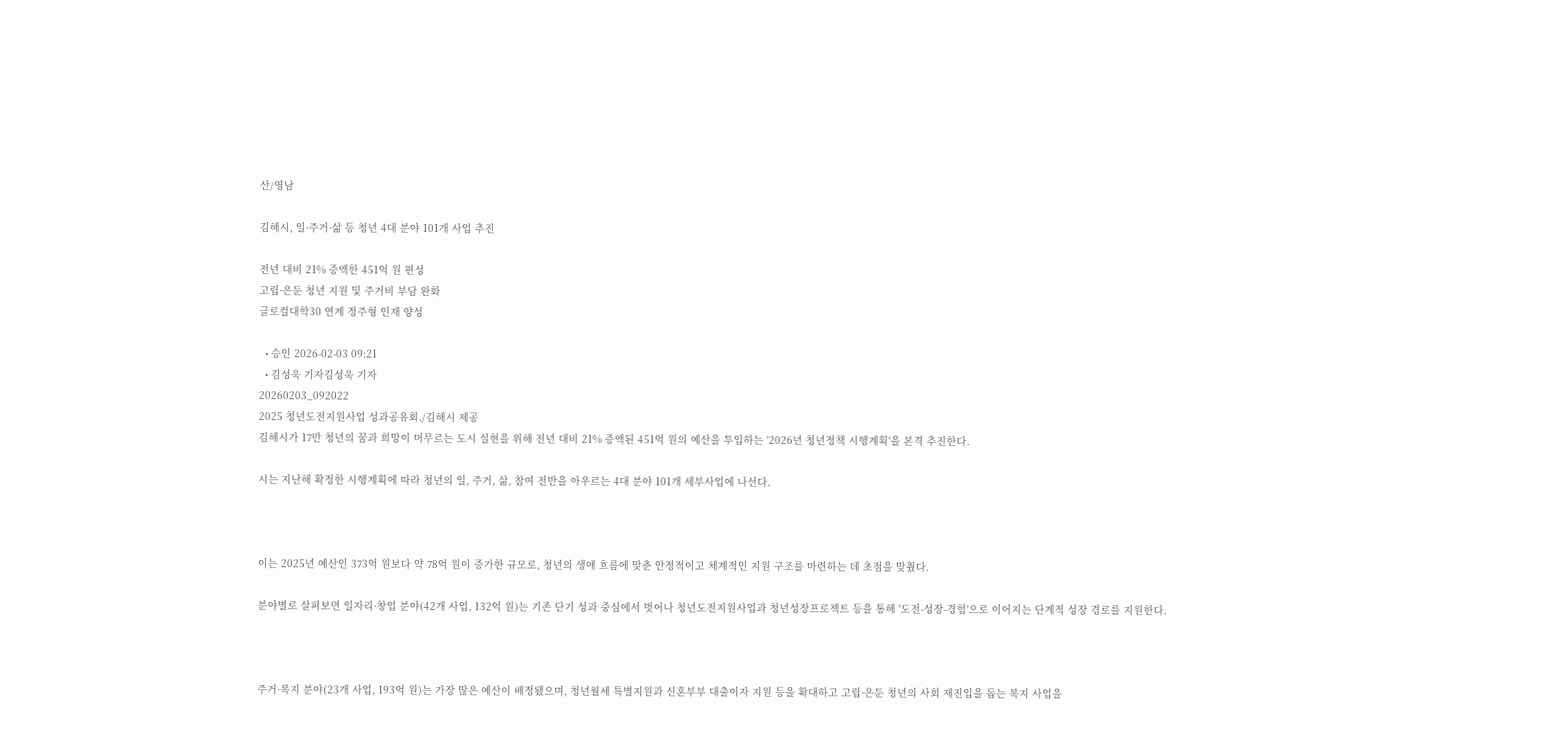산/영남

김해시, 일·주거·삶 등 청년 4대 분야 101개 사업 추진

전년 대비 21% 증액한 451억 원 편성
고립·은둔 청년 지원 및 주거비 부담 완화
글로컬대학30 연계 정주형 인재 양성

  • 승인 2026-02-03 09:21
  • 김성욱 기자김성욱 기자
20260203_092022
2025 청년도전지원사업 성과공유회./김해시 제공
김해시가 17만 청년의 꿈과 희망이 머무르는 도시 실현을 위해 전년 대비 21% 증액된 451억 원의 예산을 투입하는 '2026년 청년정책 시행계획'을 본격 추진한다.

시는 지난해 확정한 시행계획에 따라 청년의 일, 주거, 삶, 참여 전반을 아우르는 4대 분야 101개 세부사업에 나선다.



이는 2025년 예산인 373억 원보다 약 78억 원이 증가한 규모로, 청년의 생애 흐름에 맞춘 안정적이고 체계적인 지원 구조를 마련하는 데 초점을 맞췄다.

분야별로 살펴보면 일자리·창업 분야(42개 사업, 132억 원)는 기존 단기 성과 중심에서 벗어나 청년도전지원사업과 청년성장프로젝트 등을 통해 '도전-성장-경험'으로 이어지는 단계적 성장 경로를 지원한다.



주거·복지 분야(23개 사업, 193억 원)는 가장 많은 예산이 배정됐으며, 청년월세 특별지원과 신혼부부 대출이자 지원 등을 확대하고 고립·은둔 청년의 사회 재진입을 돕는 복지 사업을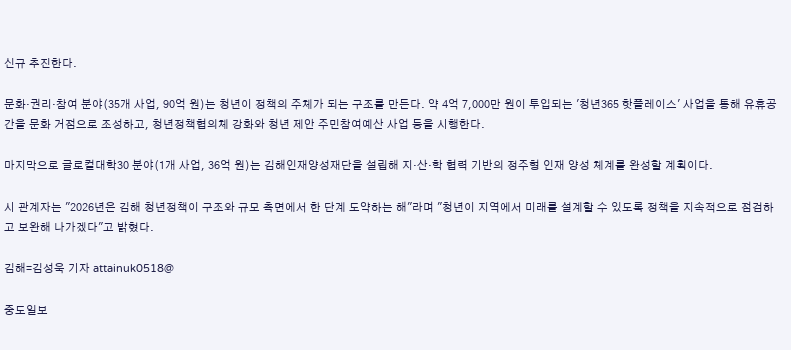신규 추진한다.

문화·권리·참여 분야(35개 사업, 90억 원)는 청년이 정책의 주체가 되는 구조를 만든다. 약 4억 7,000만 원이 투입되는 '청년365 핫플레이스' 사업을 통해 유휴공간을 문화 거점으로 조성하고, 청년정책협의체 강화와 청년 제안 주민참여예산 사업 등을 시행한다.

마지막으로 글로컬대학30 분야(1개 사업, 36억 원)는 김해인재양성재단을 설립해 지·산·학 협력 기반의 정주형 인재 양성 체계를 완성할 계획이다.

시 관계자는 "2026년은 김해 청년정책이 구조와 규모 측면에서 한 단계 도약하는 해"라며 "청년이 지역에서 미래를 설계할 수 있도록 정책을 지속적으로 점검하고 보완해 나가겠다"고 밝혔다.

김해=김성욱 기자 attainuk0518@

중도일보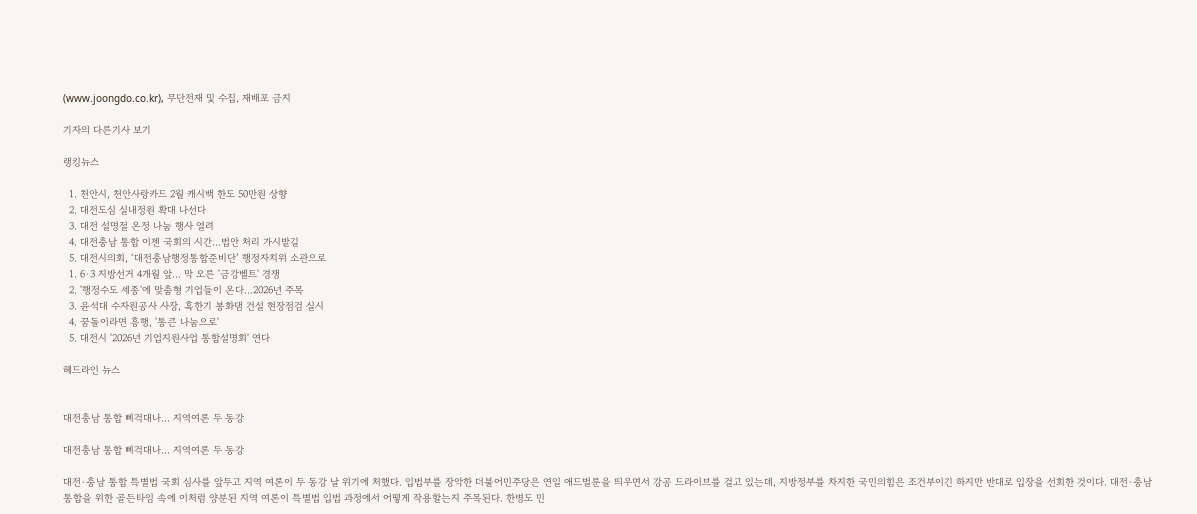(www.joongdo.co.kr), 무단전재 및 수집, 재배포 금지

기자의 다른기사 보기

랭킹뉴스

  1. 천안시, 천안사랑카드 2월 캐시백 한도 50만원 상향
  2. 대전도심 실내정원 확대 나선다
  3. 대전 설명절 온정 나눔 행사 열려
  4. 대전충남 통합 이젠 국회의 시간…법안 처리 가시밭길
  5. 대전시의회, ‘대전충남행정통합준비단’ 행정자치위 소관으로
  1. 6·3 지방선거 4개월 앞… 막 오른 '금강벨트' 경쟁
  2. '행정수도 세종'에 맞춤형 기업들이 온다...2026년 주목
  3. 윤석대 수자원공사 사장, 혹한기 봉화댐 건설 현장점검 실시
  4. 꿈돌이라면 흥행, '통큰 나눔으로'
  5. 대전시 '2026년 기업지원사업 통합설명회' 연다

헤드라인 뉴스


대전충남 통합 삐걱대나… 지역여론 두 동강

대전충남 통합 삐걱대나… 지역여론 두 동강

대전·충남 통합 특별법 국회 심사를 앞두고 지역 여론이 두 동강 날 위기에 처했다. 입법부를 장악한 더불어민주당은 연일 애드벌룬을 띄우면서 강공 드라이브를 걸고 있는데, 지방정부를 차지한 국민의힘은 조건부이긴 하지만 반대로 입장을 선회한 것이다. 대전·충남 통합을 위한 골든타임 속에 이처럼 양분된 지역 여론이 특별법 입법 과정에서 어떻게 작용할는지 주목된다. 한병도 민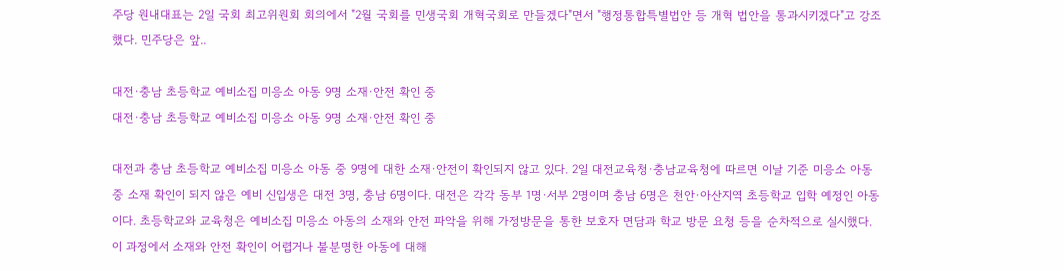주당 원내대표는 2일 국회 최고위원회 회의에서 "2월 국회를 민생국회 개혁국회로 만들겠다"면서 "행정통합특별법안 등 개혁 법안을 통과시키겠다"고 강조했다. 민주당은 앞..

대전·충남 초등학교 예비소집 미응소 아동 9명 소재·안전 확인 중
대전·충남 초등학교 예비소집 미응소 아동 9명 소재·안전 확인 중

대전과 충남 초등학교 예비소집 미응소 아동 중 9명에 대한 소재·안전이 확인되지 않고 있다. 2일 대전교육청·충남교육청에 따르면 이날 기준 미응소 아동 중 소재 확인이 되지 않은 예비 신입생은 대전 3명, 충남 6명이다. 대전은 각각 동부 1명·서부 2명이며 충남 6명은 천안·아산지역 초등학교 입학 예정인 아동이다. 초등학교와 교육청은 예비소집 미응소 아동의 소재와 안전 파악을 위해 가정방문을 통한 보호자 면담과 학교 방문 요청 등을 순차적으로 실시했다. 이 과정에서 소재와 안전 확인이 어렵거나 불분명한 아동에 대해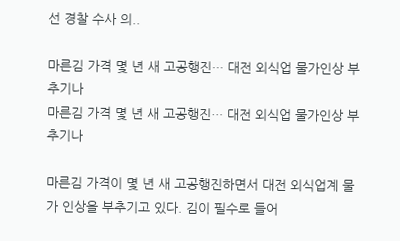선 경찰 수사 의..

마른김 가격 몇 년 새 고공행진… 대전 외식업 물가인상 부추기나
마른김 가격 몇 년 새 고공행진… 대전 외식업 물가인상 부추기나

마른김 가격이 몇 년 새 고공행진하면서 대전 외식업계 물가 인상을 부추기고 있다. 김이 필수로 들어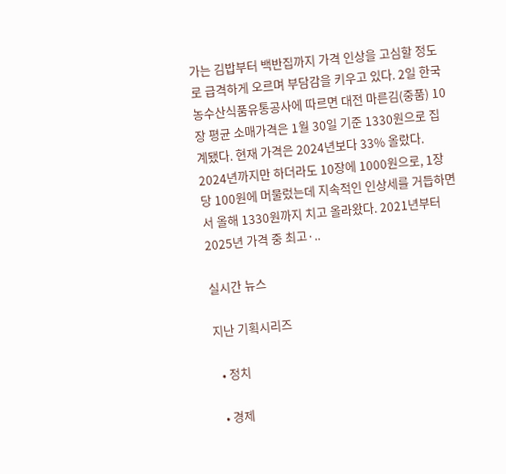가는 김밥부터 백반집까지 가격 인상을 고심할 정도로 급격하게 오르며 부담감을 키우고 있다. 2일 한국농수산식품유통공사에 따르면 대전 마른김(중품) 10장 평균 소매가격은 1월 30일 기준 1330원으로 집계됐다. 현재 가격은 2024년보다 33% 올랐다. 2024년까지만 하더라도 10장에 1000원으로, 1장당 100원에 머물렀는데 지속적인 인상세를 거듭하면서 올해 1330원까지 치고 올라왔다. 2021년부터 2025년 가격 중 최고·..

실시간 뉴스

지난 기획시리즈

  • 정치

  • 경제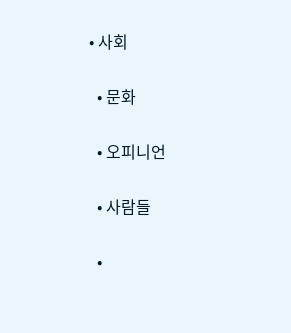• 사회

  • 문화

  • 오피니언

  • 사람들

  •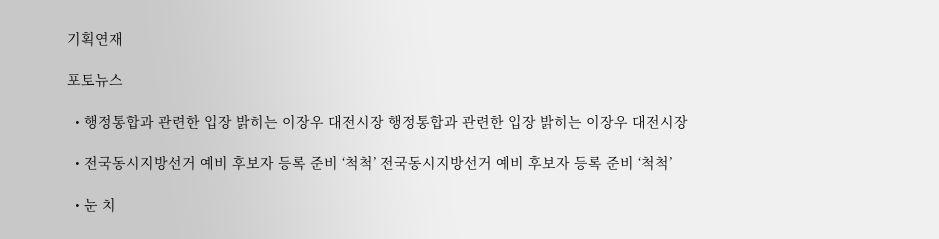기획연재

포토뉴스

  • 행정통합과 관련한 입장 밝히는 이장우 대전시장 행정통합과 관련한 입장 밝히는 이장우 대전시장

  • 전국동시지방선거 예비 후보자 등록 준비 ‘척척’ 전국동시지방선거 예비 후보자 등록 준비 ‘척척’

  • 눈 치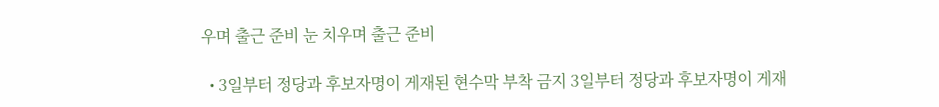우며 출근 준비 눈 치우며 출근 준비

  • 3일부터 정당과 후보자명이 게재된 현수막 부착 금지 3일부터 정당과 후보자명이 게재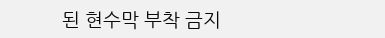된 현수막 부착 금지